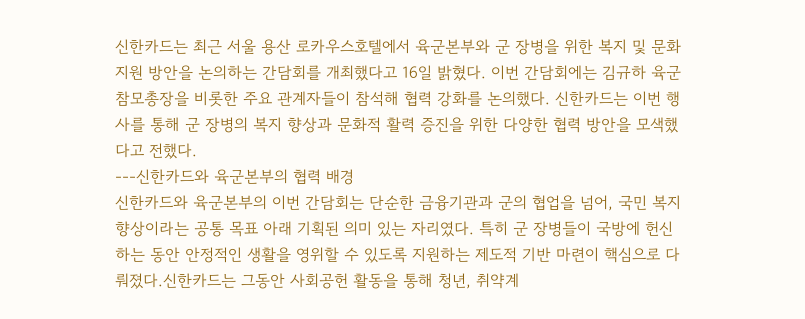신한카드는 최근 서울 용산 로카우스호텔에서 육군본부와 군 장병을 위한 복지 및 문화 지원 방안을 논의하는 간담회를 개최했다고 16일 밝혔다. 이번 간담회에는 김규하 육군참모총장을 비롯한 주요 관계자들이 참석해 협력 강화를 논의했다. 신한카드는 이번 행사를 통해 군 장병의 복지 향상과 문화적 활력 증진을 위한 다양한 협력 방안을 모색했다고 전했다.
---신한카드와 육군본부의 협력 배경
신한카드와 육군본부의 이번 간담회는 단순한 금융기관과 군의 협업을 넘어, 국민 복지 향상이라는 공통 목표 아래 기획된 의미 있는 자리였다. 특히 군 장병들이 국방에 헌신하는 동안 안정적인 생활을 영위할 수 있도록 지원하는 제도적 기반 마련이 핵심으로 다뤄졌다.신한카드는 그동안 사회공헌 활동을 통해 청년, 취약계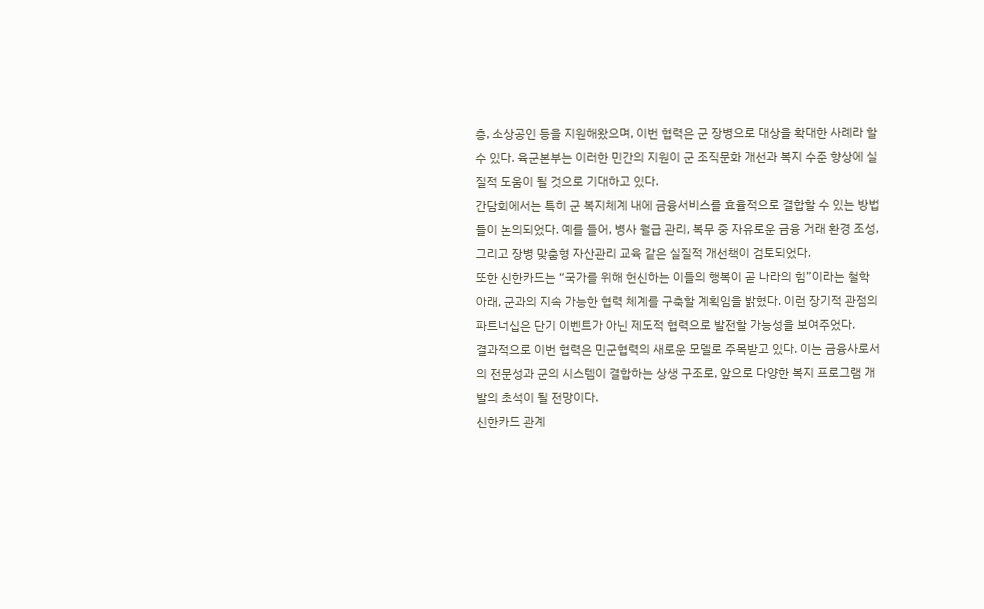층, 소상공인 등을 지원해왔으며, 이번 협력은 군 장병으로 대상을 확대한 사례라 할 수 있다. 육군본부는 이러한 민간의 지원이 군 조직문화 개선과 복지 수준 향상에 실질적 도움이 될 것으로 기대하고 있다.
간담회에서는 특히 군 복지체계 내에 금융서비스를 효율적으로 결합할 수 있는 방법들이 논의되었다. 예를 들어, 병사 월급 관리, 복무 중 자유로운 금융 거래 환경 조성, 그리고 장병 맞춤형 자산관리 교육 같은 실질적 개선책이 검토되었다.
또한 신한카드는 “국가를 위해 헌신하는 이들의 행복이 곧 나라의 힘”이라는 철학 아래, 군과의 지속 가능한 협력 체계를 구축할 계획임을 밝혔다. 이런 장기적 관점의 파트너십은 단기 이벤트가 아닌 제도적 협력으로 발전할 가능성을 보여주었다.
결과적으로 이번 협력은 민군협력의 새로운 모델로 주목받고 있다. 이는 금융사로서의 전문성과 군의 시스템이 결합하는 상생 구조로, 앞으로 다양한 복지 프로그램 개발의 초석이 될 전망이다.
신한카드 관계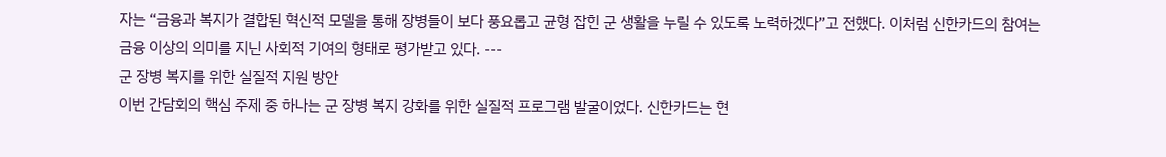자는 “금융과 복지가 결합된 혁신적 모델을 통해 장병들이 보다 풍요롭고 균형 잡힌 군 생활을 누릴 수 있도록 노력하겠다”고 전했다. 이처럼 신한카드의 참여는 금융 이상의 의미를 지닌 사회적 기여의 형태로 평가받고 있다. ---
군 장병 복지를 위한 실질적 지원 방안
이번 간담회의 핵심 주제 중 하나는 군 장병 복지 강화를 위한 실질적 프로그램 발굴이었다. 신한카드는 현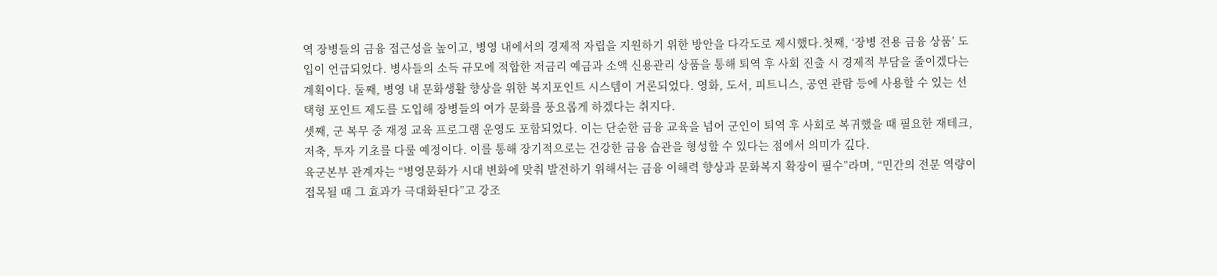역 장병들의 금융 접근성을 높이고, 병영 내에서의 경제적 자립을 지원하기 위한 방안을 다각도로 제시했다.첫째, ‘장병 전용 금융 상품’ 도입이 언급되었다. 병사들의 소득 규모에 적합한 저금리 예금과 소액 신용관리 상품을 통해 퇴역 후 사회 진출 시 경제적 부담을 줄이겠다는 계획이다. 둘째, 병영 내 문화생활 향상을 위한 복지포인트 시스템이 거론되었다. 영화, 도서, 피트니스, 공연 관람 등에 사용할 수 있는 선택형 포인트 제도를 도입해 장병들의 여가 문화를 풍요롭게 하겠다는 취지다.
셋째, 군 복무 중 재정 교육 프로그램 운영도 포함되었다. 이는 단순한 금융 교육을 넘어 군인이 퇴역 후 사회로 복귀했을 때 필요한 재테크, 저축, 투자 기초를 다룰 예정이다. 이를 통해 장기적으로는 건강한 금융 습관을 형성할 수 있다는 점에서 의미가 깊다.
육군본부 관계자는 “병영문화가 시대 변화에 맞춰 발전하기 위해서는 금융 이해력 향상과 문화복지 확장이 필수”라며, “민간의 전문 역량이 접목될 때 그 효과가 극대화된다”고 강조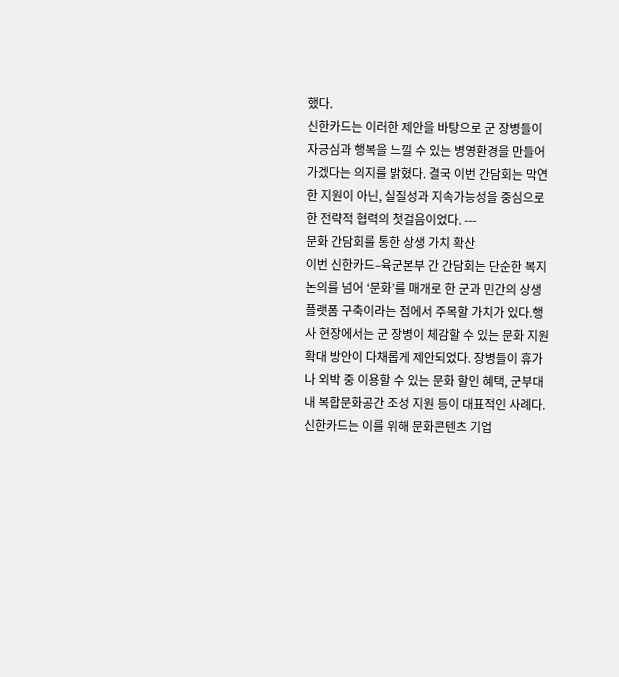했다.
신한카드는 이러한 제안을 바탕으로 군 장병들이 자긍심과 행복을 느낄 수 있는 병영환경을 만들어가겠다는 의지를 밝혔다. 결국 이번 간담회는 막연한 지원이 아닌, 실질성과 지속가능성을 중심으로 한 전략적 협력의 첫걸음이었다. ---
문화 간담회를 통한 상생 가치 확산
이번 신한카드–육군본부 간 간담회는 단순한 복지 논의를 넘어 ‘문화’를 매개로 한 군과 민간의 상생 플랫폼 구축이라는 점에서 주목할 가치가 있다.행사 현장에서는 군 장병이 체감할 수 있는 문화 지원 확대 방안이 다채롭게 제안되었다. 장병들이 휴가나 외박 중 이용할 수 있는 문화 할인 혜택, 군부대 내 복합문화공간 조성 지원 등이 대표적인 사례다. 신한카드는 이를 위해 문화콘텐츠 기업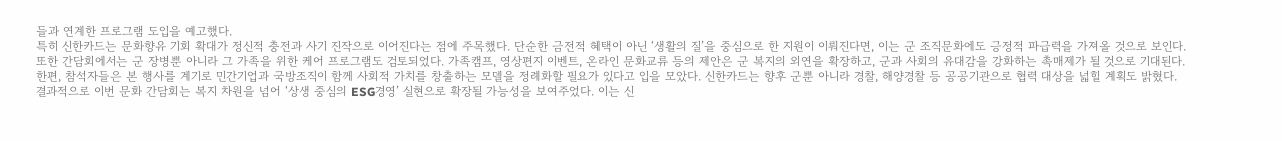들과 연계한 프로그램 도입을 예고했다.
특히 신한카드는 문화향유 기회 확대가 정신적 충전과 사기 진작으로 이어진다는 점에 주목했다. 단순한 금전적 혜택이 아닌 ‘생활의 질’을 중심으로 한 지원이 이뤄진다면, 이는 군 조직문화에도 긍정적 파급력을 가져올 것으로 보인다.
또한 간담회에서는 군 장병뿐 아니라 그 가족을 위한 케어 프로그램도 검토되었다. 가족캠프, 영상편지 이벤트, 온라인 문화교류 등의 제안은 군 복지의 외연을 확장하고, 군과 사회의 유대감을 강화하는 촉매제가 될 것으로 기대된다.
한편, 참석자들은 본 행사를 계기로 민간기업과 국방조직이 함께 사회적 가치를 창출하는 모델을 정례화할 필요가 있다고 입을 모았다. 신한카드는 향후 군뿐 아니라 경찰, 해양경찰 등 공공기관으로 협력 대상을 넓힐 계획도 밝혔다.
결과적으로 이번 문화 간담회는 복지 차원을 넘어 ‘상생 중심의 ESG경영’ 실현으로 확장될 가능성을 보여주었다. 이는 신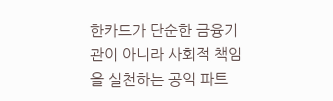한카드가 단순한 금융기관이 아니라 사회적 책임을 실천하는 공익 파트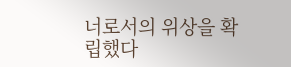너로서의 위상을 확립했다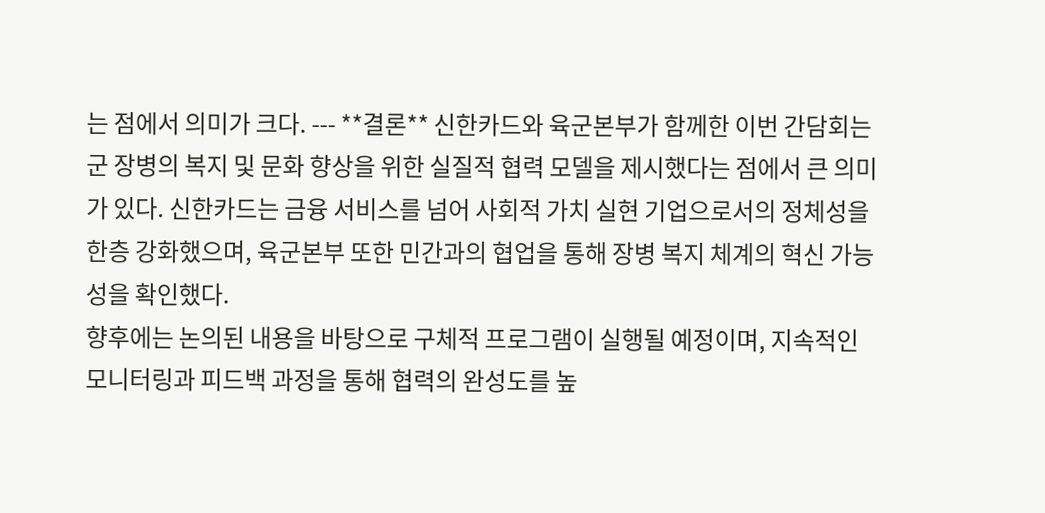는 점에서 의미가 크다. --- **결론** 신한카드와 육군본부가 함께한 이번 간담회는 군 장병의 복지 및 문화 향상을 위한 실질적 협력 모델을 제시했다는 점에서 큰 의미가 있다. 신한카드는 금융 서비스를 넘어 사회적 가치 실현 기업으로서의 정체성을 한층 강화했으며, 육군본부 또한 민간과의 협업을 통해 장병 복지 체계의 혁신 가능성을 확인했다.
향후에는 논의된 내용을 바탕으로 구체적 프로그램이 실행될 예정이며, 지속적인 모니터링과 피드백 과정을 통해 협력의 완성도를 높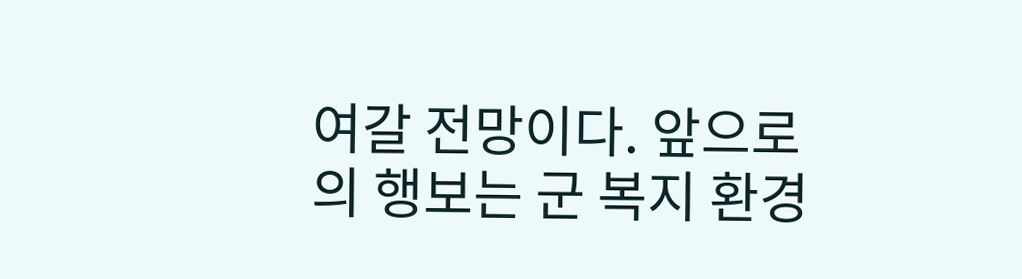여갈 전망이다. 앞으로의 행보는 군 복지 환경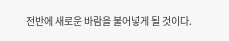전반에 새로운 바람을 불어넣게 될 것이다.